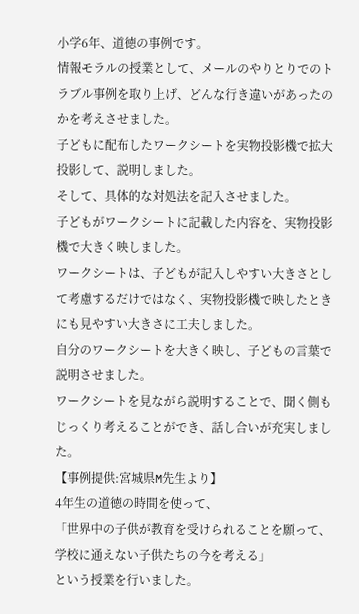小学6年、道徳の事例です。
情報モラルの授業として、メールのやりとりでのトラブル事例を取り上げ、どんな行き違いがあったのかを考えさせました。
子どもに配布したワークシートを実物投影機で拡大投影して、説明しました。
そして、具体的な対処法を記入させました。
子どもがワークシートに記載した内容を、実物投影機で大きく映しました。
ワークシートは、子どもが記入しやすい大きさとして考慮するだけではなく、実物投影機で映したときにも見やすい大きさに工夫しました。
自分のワークシートを大きく映し、子どもの言葉で説明させました。
ワークシートを見ながら説明することで、聞く側もじっくり考えることができ、話し合いが充実しました。
【事例提供:宮城県M先生より】
4年生の道徳の時間を使って、
「世界中の子供が教育を受けられることを願って、
学校に通えない子供たちの今を考える」
という授業を行いました。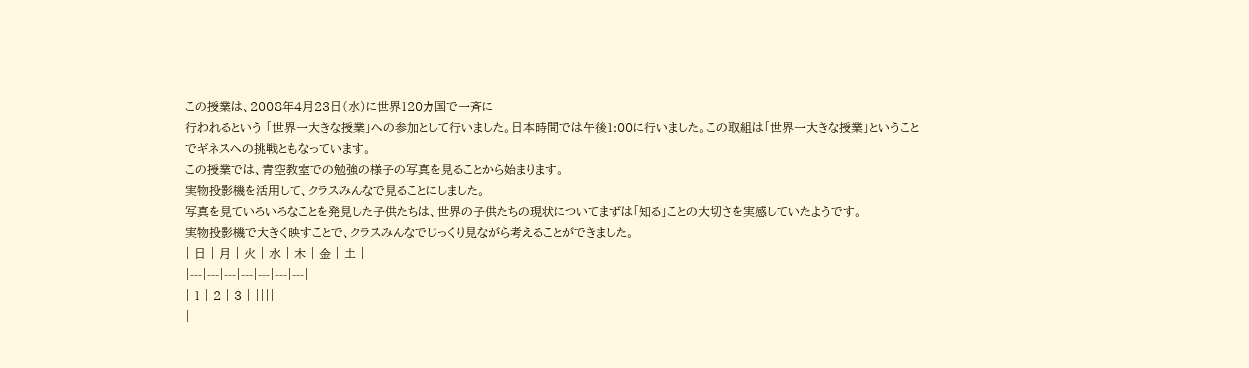この授業は、2008年4月23日(水)に世界120カ国で一斉に
行われるという 「世界一大きな授業」への参加として行いました。日本時間では午後1:00に行いました。この取組は「世界一大きな授業」ということでギネスへの挑戦ともなっています。
この授業では、青空教室での勉強の様子の写真を見ることから始まります。
実物投影機を活用して、クラスみんなで見ることにしました。
写真を見ていろいろなことを発見した子供たちは、世界の子供たちの現状についてまずは「知る」ことの大切さを実感していたようです。
実物投影機で大きく映すことで、クラスみんなでじっくり見ながら考えることができました。
| 日 | 月 | 火 | 水 | 木 | 金 | 土 |
|---|---|---|---|---|---|---|
| 1 | 2 | 3 | ||||
|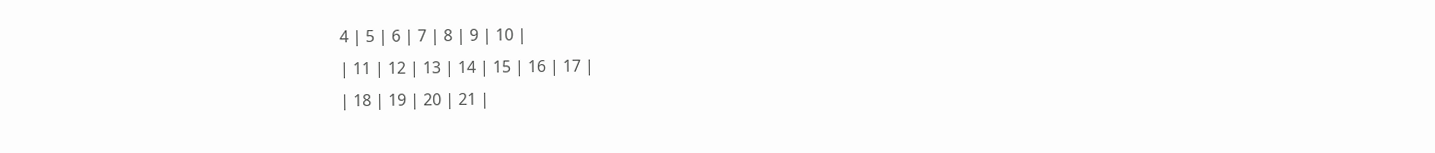4 | 5 | 6 | 7 | 8 | 9 | 10 |
| 11 | 12 | 13 | 14 | 15 | 16 | 17 |
| 18 | 19 | 20 | 21 |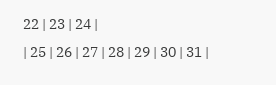22 | 23 | 24 |
| 25 | 26 | 27 | 28 | 29 | 30 | 31 |